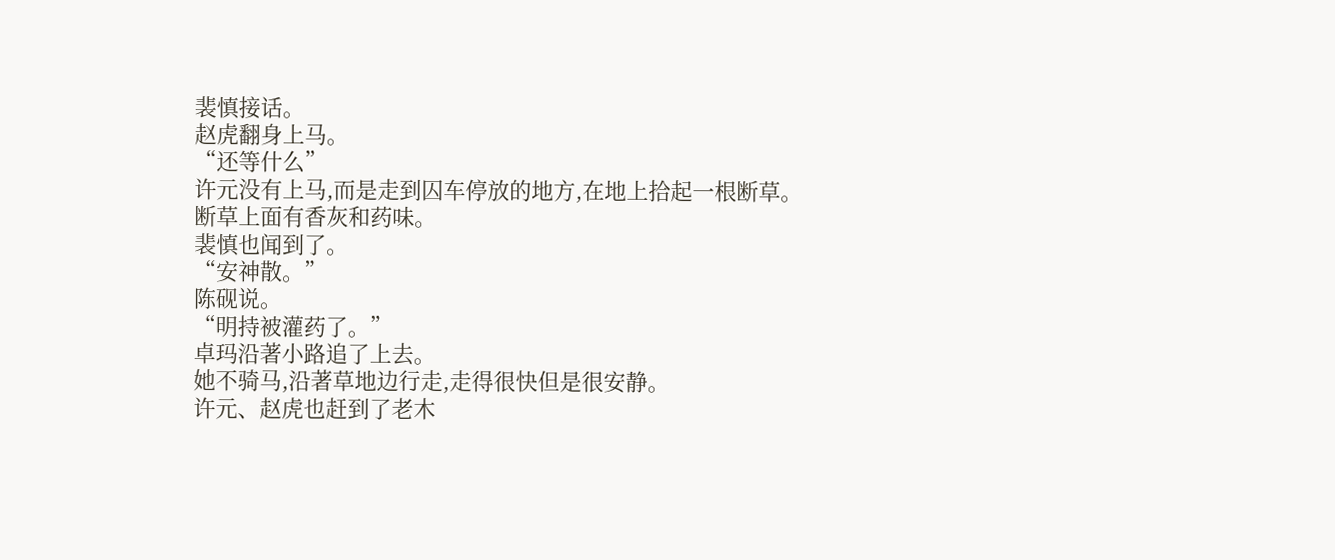裴慎接话。
赵虎翻身上马。
“还等什么”
许元没有上马,而是走到囚车停放的地方,在地上拾起一根断草。
断草上面有香灰和药味。
裴慎也闻到了。
“安神散。”
陈砚说。
“明持被灌药了。”
卓玛沿著小路追了上去。
她不骑马,沿著草地边行走,走得很快但是很安静。
许元、赵虎也赶到了老木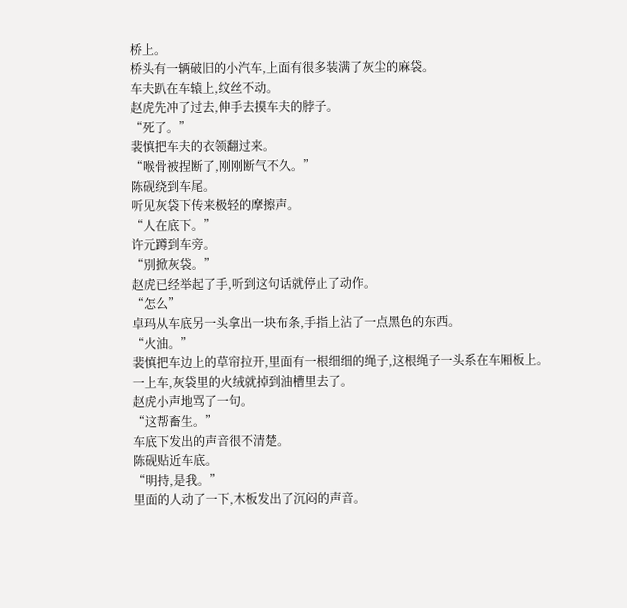桥上。
桥头有一辆破旧的小汽车,上面有很多装满了灰尘的麻袋。
车夫趴在车辕上,纹丝不动。
赵虎先冲了过去,伸手去摸车夫的脖子。
“死了。”
裴慎把车夫的衣领翻过来。
“喉骨被捏断了,刚刚断气不久。”
陈砚绕到车尾。
听见灰袋下传来极轻的摩擦声。
“人在底下。”
许元蹲到车旁。
“別掀灰袋。”
赵虎已经举起了手,听到这句话就停止了动作。
“怎么”
卓玛从车底另一头拿出一块布条,手指上沾了一点黑色的东西。
“火油。”
裴慎把车边上的草帘拉开,里面有一根细细的绳子,这根绳子一头系在车厢板上。
一上车,灰袋里的火绒就掉到油槽里去了。
赵虎小声地骂了一句。
“这帮畜生。”
车底下发出的声音很不清楚。
陈砚贴近车底。
“明持,是我。”
里面的人动了一下,木板发出了沉闷的声音。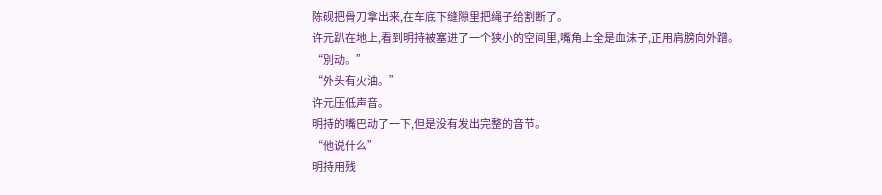陈砚把骨刀拿出来,在车底下缝隙里把绳子给割断了。
许元趴在地上,看到明持被塞进了一个狭小的空间里,嘴角上全是血沫子,正用肩膀向外蹭。
“別动。”
“外头有火油。”
许元压低声音。
明持的嘴巴动了一下,但是没有发出完整的音节。
“他说什么”
明持用残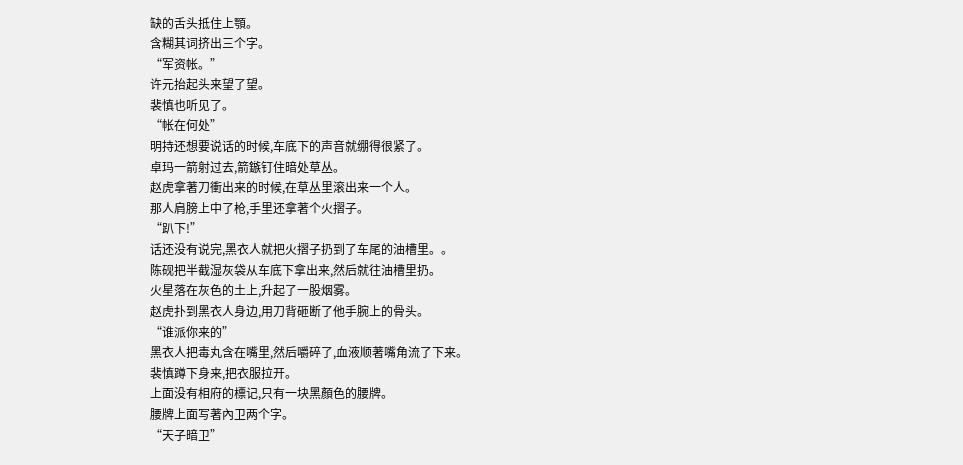缺的舌头抵住上顎。
含糊其词挤出三个字。
“军资帐。”
许元抬起头来望了望。
裴慎也听见了。
“帐在何处”
明持还想要说话的时候,车底下的声音就绷得很紧了。
卓玛一箭射过去,箭鏃钉住暗处草丛。
赵虎拿著刀衝出来的时候,在草丛里滚出来一个人。
那人肩膀上中了枪,手里还拿著个火摺子。
“趴下!”
话还没有说完,黑衣人就把火摺子扔到了车尾的油槽里。。
陈砚把半截湿灰袋从车底下拿出来,然后就往油槽里扔。
火星落在灰色的土上,升起了一股烟雾。
赵虎扑到黑衣人身边,用刀背砸断了他手腕上的骨头。
“谁派你来的”
黑衣人把毒丸含在嘴里,然后嚼碎了,血液顺著嘴角流了下来。
裴慎蹲下身来,把衣服拉开。
上面没有相府的標记,只有一块黑顏色的腰牌。
腰牌上面写著內卫两个字。
“天子暗卫”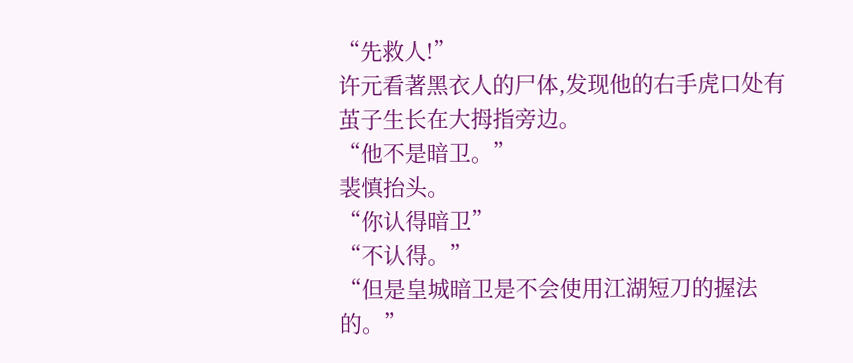“先救人!”
许元看著黑衣人的尸体,发现他的右手虎口处有茧子生长在大拇指旁边。
“他不是暗卫。”
裴慎抬头。
“你认得暗卫”
“不认得。”
“但是皇城暗卫是不会使用江湖短刀的握法的。”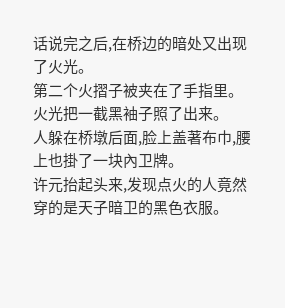话说完之后,在桥边的暗处又出现了火光。
第二个火摺子被夹在了手指里。
火光把一截黑袖子照了出来。
人躲在桥墩后面,脸上盖著布巾,腰上也掛了一块內卫牌。
许元抬起头来,发现点火的人竟然穿的是天子暗卫的黑色衣服。